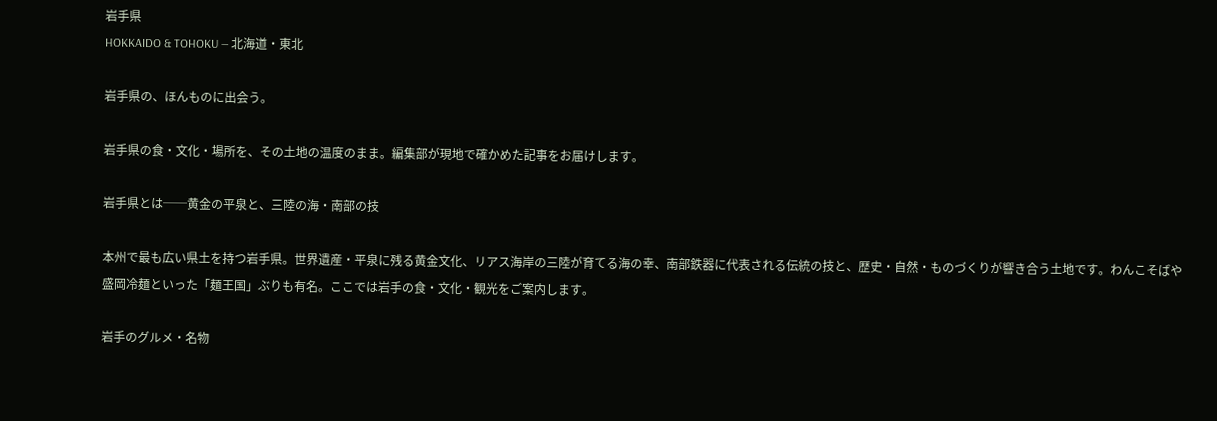岩手県
HOKKAIDO & TOHOKU — 北海道・東北

岩手県の、ほんものに出会う。

岩手県の食・文化・場所を、その土地の温度のまま。編集部が現地で確かめた記事をお届けします。

岩手県とは──黄金の平泉と、三陸の海・南部の技

本州で最も広い県土を持つ岩手県。世界遺産・平泉に残る黄金文化、リアス海岸の三陸が育てる海の幸、南部鉄器に代表される伝統の技と、歴史・自然・ものづくりが響き合う土地です。わんこそばや盛岡冷麺といった「麺王国」ぶりも有名。ここでは岩手の食・文化・観光をご案内します。

岩手のグルメ・名物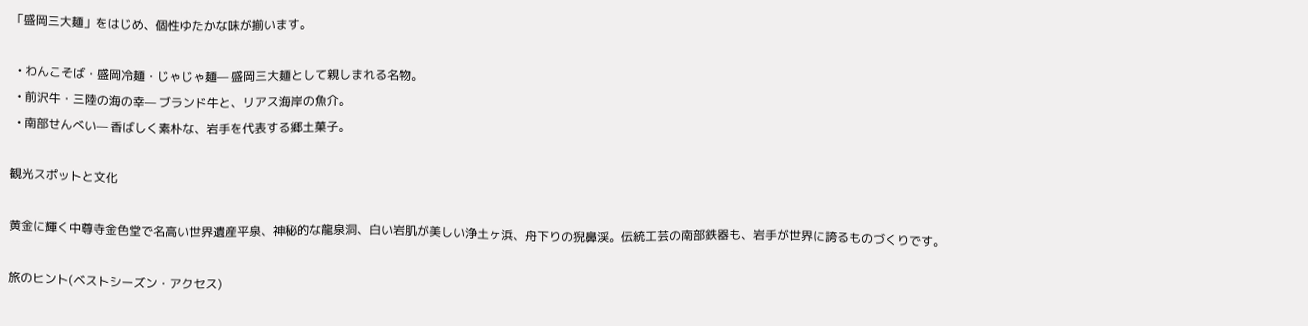「盛岡三大麺」をはじめ、個性ゆたかな味が揃います。

  • わんこそば・盛岡冷麺・じゃじゃ麺— 盛岡三大麺として親しまれる名物。
  • 前沢牛・三陸の海の幸— ブランド牛と、リアス海岸の魚介。
  • 南部せんべい— 香ばしく素朴な、岩手を代表する郷土菓子。

観光スポットと文化

黄金に輝く中尊寺金色堂で名高い世界遺産平泉、神秘的な龍泉洞、白い岩肌が美しい浄土ヶ浜、舟下りの猊鼻渓。伝統工芸の南部鉄器も、岩手が世界に誇るものづくりです。

旅のヒント(ベストシーズン・アクセス)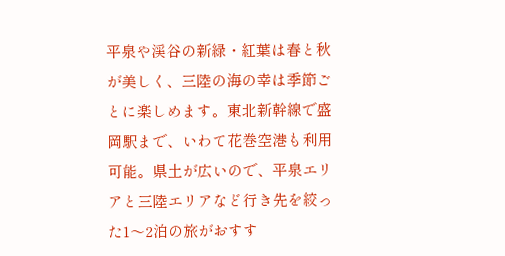平泉や渓谷の新緑・紅葉は春と秋が美しく、三陸の海の幸は季節ごとに楽しめます。東北新幹線で盛岡駅まで、いわて花巻空港も利用可能。県土が広いので、平泉エリアと三陸エリアなど行き先を絞った1〜2泊の旅がおすす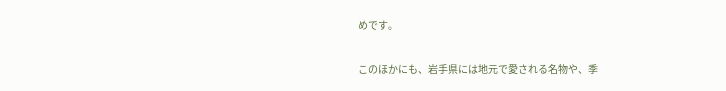めです。

このほかにも、岩手県には地元で愛される名物や、季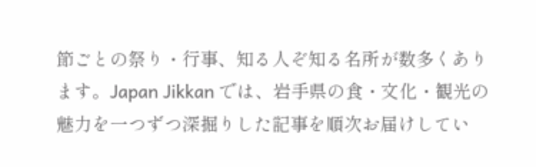節ごとの祭り・行事、知る人ぞ知る名所が数多くあります。Japan Jikkan では、岩手県の食・文化・観光の魅力を一つずつ深掘りした記事を順次お届けしてい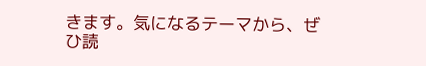きます。気になるテーマから、ぜひ読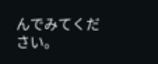んでみてください。